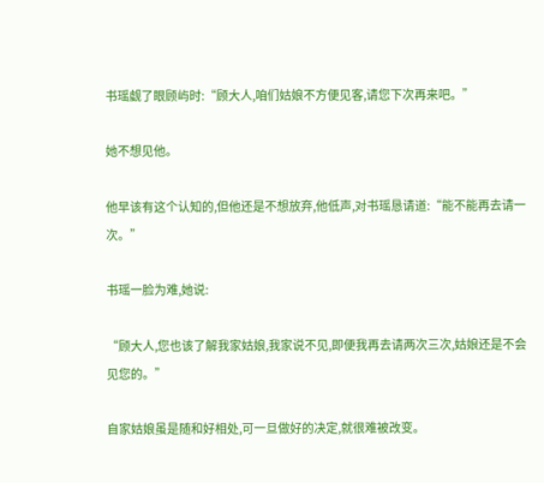书瑶觑了眼顾屿时:“顾大人,咱们姑娘不方便见客,请您下次再来吧。”

她不想见他。

他早该有这个认知的,但他还是不想放弃,他低声,对书瑶恳请道:“能不能再去请一次。”

书瑶一脸为难,她说:

“顾大人,您也该了解我家姑娘,我家说不见,即便我再去请两次三次,姑娘还是不会见您的。”

自家姑娘虽是随和好相处,可一旦做好的决定,就很难被改变。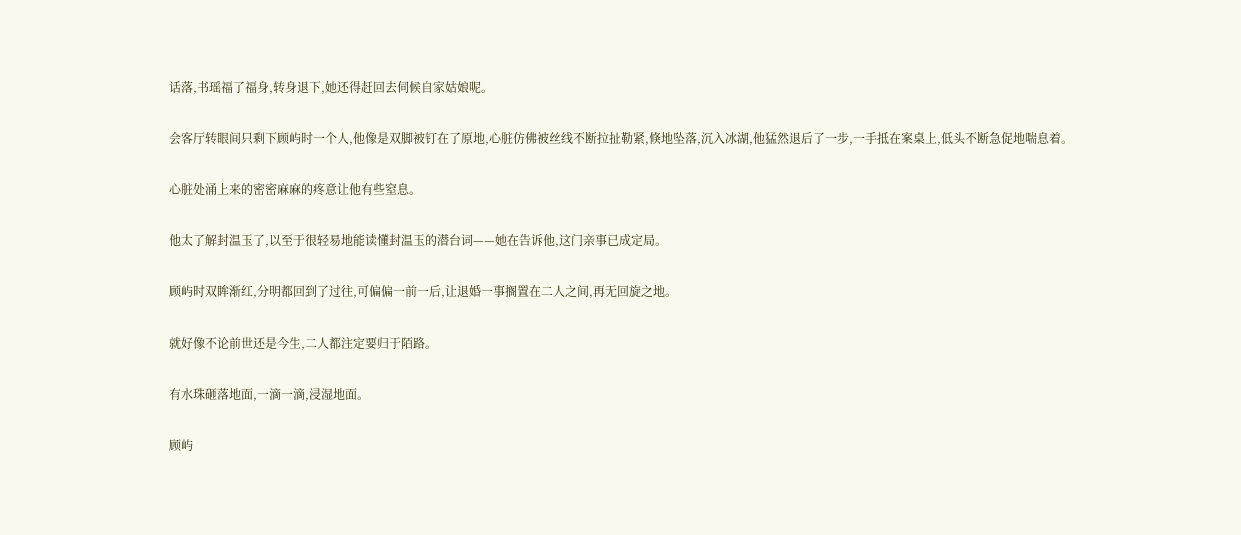话落,书瑶福了福身,转身退下,她还得赶回去伺候自家姑娘呢。

会客厅转眼间只剩下顾屿时一个人,他像是双脚被钉在了原地,心脏仿佛被丝线不断拉扯勒紧,倏地坠落,沉入冰湖,他猛然退后了一步,一手抵在案桌上,低头不断急促地喘息着。

心脏处涌上来的密密麻麻的疼意让他有些窒息。

他太了解封温玉了,以至于很轻易地能读懂封温玉的潜台词——她在告诉他,这门亲事已成定局。

顾屿时双眸渐红,分明都回到了过往,可偏偏一前一后,让退婚一事搁置在二人之间,再无回旋之地。

就好像不论前世还是今生,二人都注定要归于陌路。

有水珠砸落地面,一滴一滴,浸湿地面。

顾屿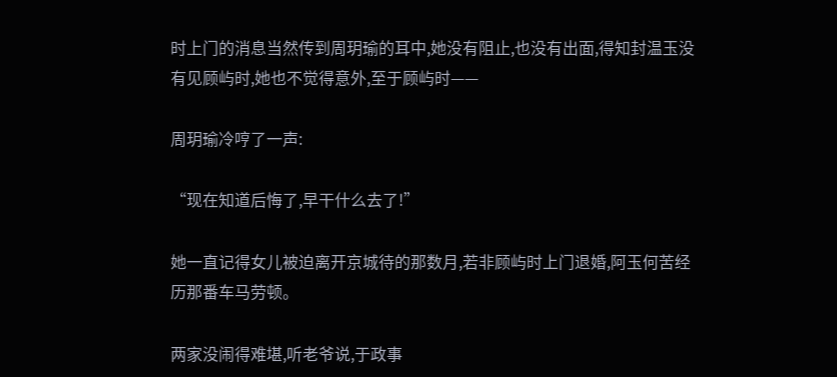时上门的消息当然传到周玥瑜的耳中,她没有阻止,也没有出面,得知封温玉没有见顾屿时,她也不觉得意外,至于顾屿时——

周玥瑜冷哼了一声:

“现在知道后悔了,早干什么去了!”

她一直记得女儿被迫离开京城待的那数月,若非顾屿时上门退婚,阿玉何苦经历那番车马劳顿。

两家没闹得难堪,听老爷说,于政事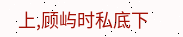上,顾屿时私底下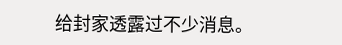给封家透露过不少消息。